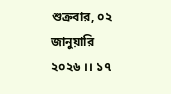শুক্রবার, ০২ জানুয়ারি ২০২৬ ।। ১৭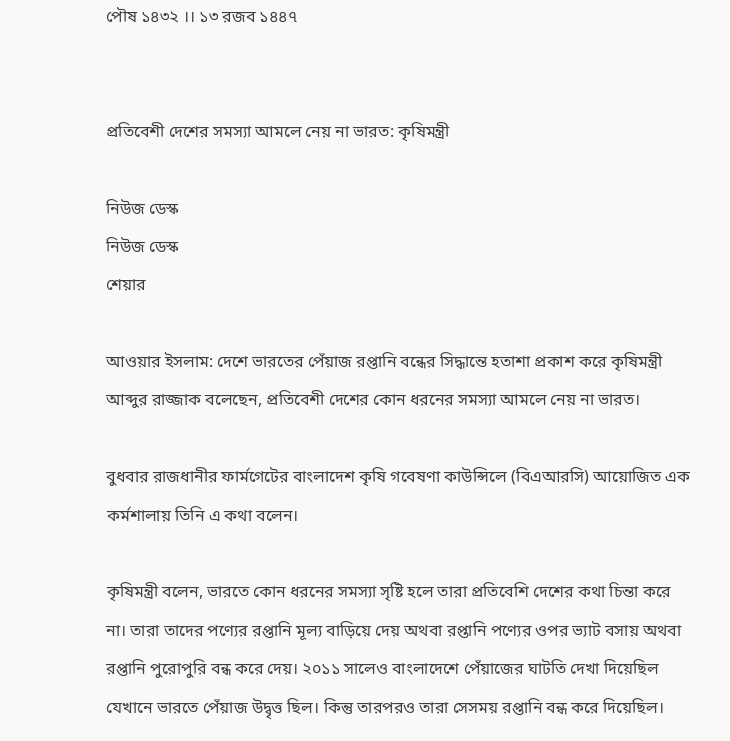পৌষ ১৪৩২ ।। ১৩ রজব ১৪৪৭


প্রতিবেশী দেশের সমস্যা আমলে নেয় না ভারত: কৃষিমন্ত্রী

নিউজ ডেস্ক
নিউজ ডেস্ক
শেয়ার

আওয়ার ইসলাম: দেশে ভারতের পেঁয়াজ রপ্তানি বন্ধের সিদ্ধান্তে হতাশা প্রকাশ করে কৃষিমন্ত্রী আব্দুর রাজ্জাক বলেছেন, প্রতিবেশী দেশের কোন ধরনের সমস্যা আমলে নেয় না ভারত।

বুধবার রাজধানীর ফার্মগেটের বাংলাদেশ কৃষি গবেষণা কাউন্সিলে (বিএআরসি) আয়োজিত এক কর্মশালায় তিনি এ কথা বলেন।

কৃষিমন্ত্রী বলেন, ভারতে কোন ধরনের সমস্যা সৃষ্টি হলে তারা প্রতিবেশি দেশের কথা চিন্তা করে না। তারা তাদের পণ্যের রপ্তানি মূল্য বাড়িয়ে দেয় অথবা রপ্তানি পণ্যের ওপর ভ্যাট বসায় অথবা রপ্তানি পুরোপুরি বন্ধ করে দেয়। ২০১১ সালেও বাংলাদেশে পেঁয়াজের ঘাটতি দেখা দিয়েছিল যেখানে ভারতে পেঁয়াজ উদ্বৃত্ত ছিল। কিন্তু তারপরও তারা সেসময় রপ্তানি বন্ধ করে দিয়েছিল।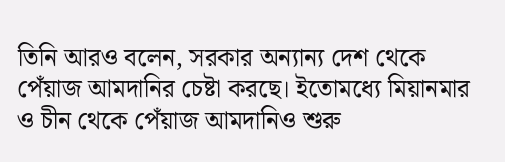তিনি আরও বলেন, সরকার অন্যান্য দেশ থেকে পেঁয়াজ আমদানির চেষ্টা করছে। ইতোমধ্যে মিয়ানমার ও চীন থেকে পেঁয়াজ আমদানিও শুরু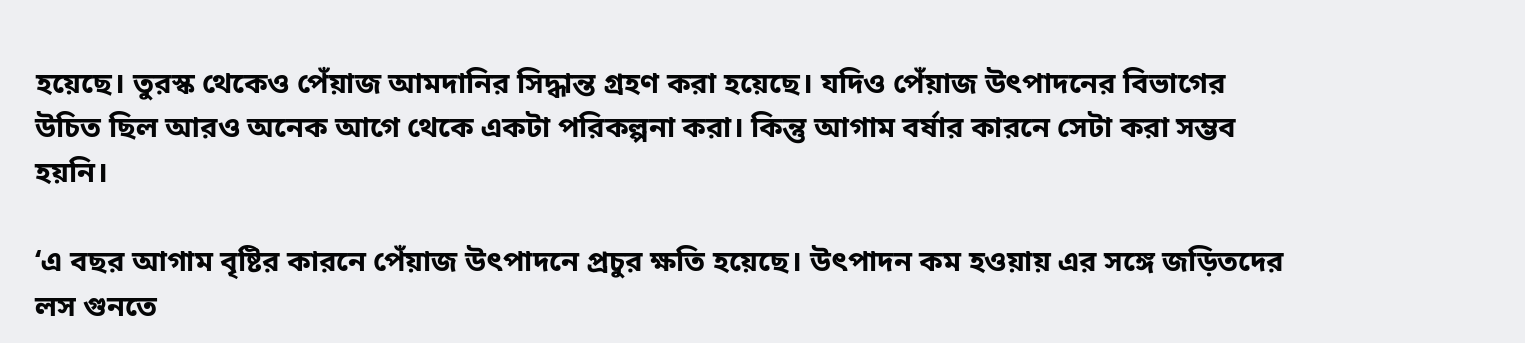হয়েছে। তুরস্ক থেকেও পেঁয়াজ আমদানির সিদ্ধান্ত গ্রহণ করা হয়েছে। যদিও পেঁয়াজ উৎপাদনের বিভাগের উচিত ছিল আরও অনেক আগে থেকে একটা পরিকল্পনা করা। কিন্তু আগাম বর্ষার কারনে সেটা করা সম্ভব হয়নি।

‘এ বছর আগাম বৃষ্টির কারনে পেঁয়াজ উৎপাদনে প্রচুর ক্ষতি হয়েছে। উৎপাদন কম হওয়ায় এর সঙ্গে জড়িতদের লস গুনতে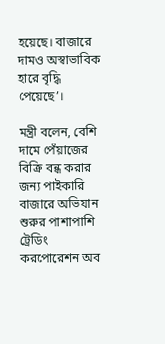হয়েছে। বাজারে দামও অস্বাভাবিক হারে বৃদ্ধি পেয়েছে’।

মন্ত্রী বলেন, বেশি দামে পেঁয়াজের বিক্রি বন্ধ করার জন্য পাইকারি বাজারে অভিযান শুরুর পাশাপাশি ট্রেডিং করপোরেশন অব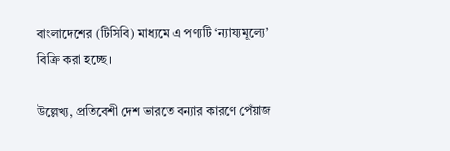বাংলাদেশের (টিসিবি) মাধ্যমে এ পণ্যটি ‘ন্যায্যমূল্যে’ বিক্রি করা হচ্ছে।

উল্লেখ্য, প্রতিবেশী দেশ ভারতে বন্যার কারণে পেঁয়াজ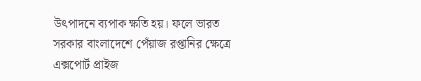উৎপাদনে ব্যপাক ক্ষতি হয়। ফলে ভারত সরকার বাংলাদেশে পেঁয়াজ রপ্তানির ক্ষেত্রে এক্সপোর্ট প্রাইজ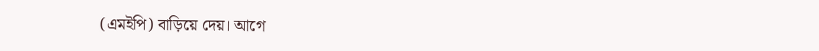(এমইপি) বাড়িয়ে দেয়। আগে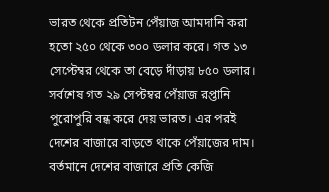ভারত থেকে প্রতিটন পেঁয়াজ আমদানি করা হতো ২৫০ থেকে ৩০০ ডলার করে। গত ১৩ সেপ্টেম্বর থেকে তা বেড়ে দাঁড়ায় ৮৫০ ডলার। সর্বশেষ গত ২৯ সেপ্টম্বর পেঁয়াজ রপ্তানি পুরোপুরি বন্ধ করে দেয় ভারত। এর পরই দেশের বাজারে বাড়তে থাকে পেঁয়াজের দাম। বর্তমানে দেশের বাজারে প্রতি কেজি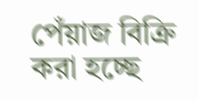পেঁয়াজ বিক্রি করা হচ্ছে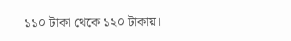১১০ টাকা থেকে ১২০ টাকায়।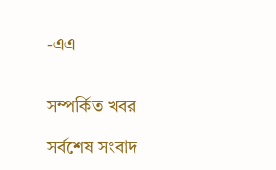-এএ


সম্পর্কিত খবর

সর্বশেষ সংবাদ